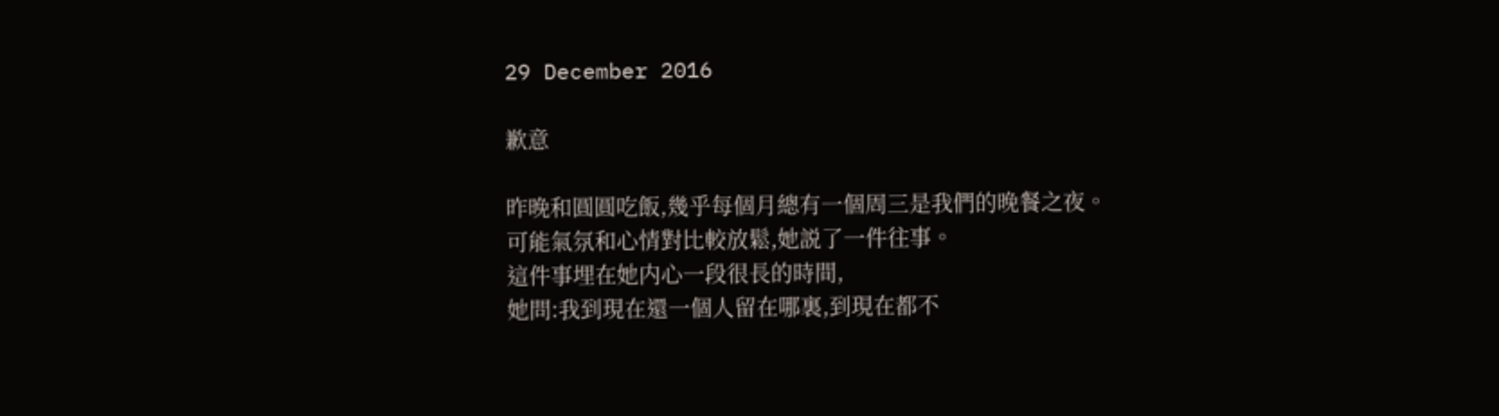29 December 2016

歉意

昨晚和圓圓吃飯,幾乎每個月總有一個周三是我們的晚餐之夜。
可能氣氛和心情對比較放鬆,她説了一件往事。
這件事埋在她内心一段很長的時間,
她問:我到現在還一個人留在哪裏,到現在都不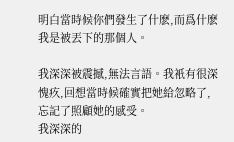明白當時候你們發生了什麽,而爲什麽我是被丟下的那個人。

我深深被震撼,無法言語。我衹有很深愧疚,回想當時候確實把她給忽略了,
忘記了照顧她的感受。
我深深的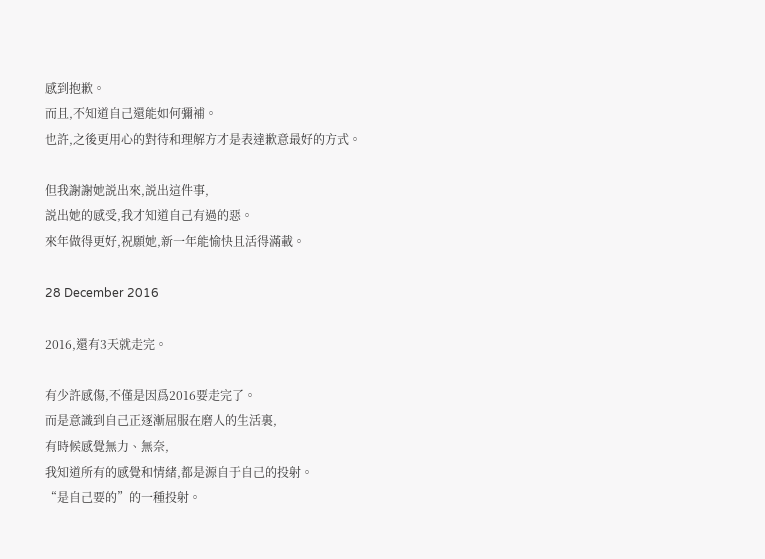感到抱歉。
而且,不知道自己還能如何彌補。
也許,之後更用心的對待和理解方才是表達歉意最好的方式。

但我謝謝她説出來,説出這件事,
説出她的感受,我才知道自己有過的惡。
來年做得更好,祝願她,新一年能愉快且活得滿載。

28 December 2016

2016,還有3天就走完。

有少許感傷,不僅是因爲2016要走完了。
而是意識到自己正逐漸屈服在磨人的生活裏,
有時候感覺無力、無奈,
我知道所有的感覺和情緒,都是源自于自己的投射。
“是自己要的”的一種投射。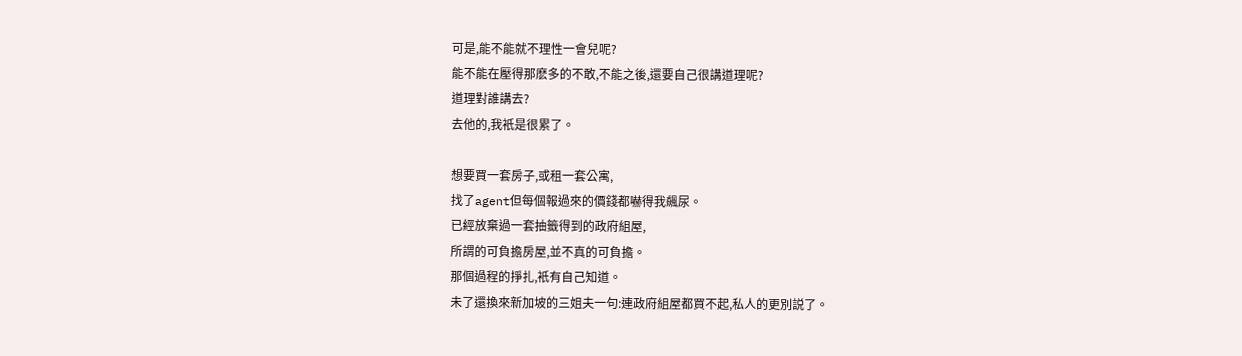可是,能不能就不理性一會兒呢?
能不能在壓得那麽多的不敢,不能之後,還要自己很講道理呢?
道理對誰講去?
去他的,我衹是很累了。

想要買一套房子,或租一套公寓,
找了agent但每個報過來的價錢都嚇得我飆尿。
已經放棄過一套抽籤得到的政府組屋,
所謂的可負擔房屋,並不真的可負擔。
那個過程的掙扎,衹有自己知道。
未了還換來新加坡的三姐夫一句:連政府組屋都買不起,私人的更別説了。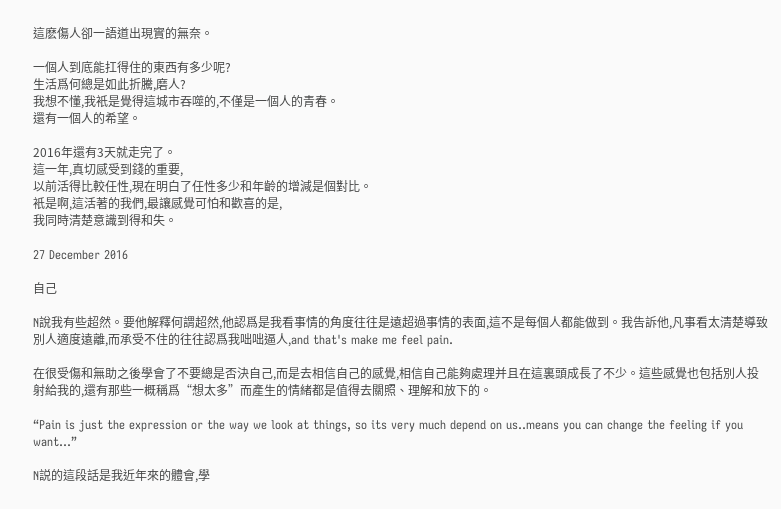這麽傷人卻一語道出現實的無奈。

一個人到底能扛得住的東西有多少呢?
生活爲何總是如此折騰,磨人?
我想不懂,我衹是覺得這城市吞噬的,不僅是一個人的青春。
還有一個人的希望。

2016年還有3天就走完了。
這一年,真切感受到錢的重要,
以前活得比較任性,現在明白了任性多少和年齡的增減是個對比。
衹是啊,這活著的我們,最讓感覺可怕和歡喜的是,
我同時清楚意識到得和失。

27 December 2016

自己

N說我有些超然。要他解釋何謂超然,他認爲是我看事情的角度往往是遠超過事情的表面,這不是每個人都能做到。我告訴他,凡事看太清楚導致別人適度遠離,而承受不住的往往認爲我咄咄逼人,and that's make me feel pain.

在很受傷和無助之後學會了不要總是否決自己,而是去相信自己的感覺,相信自己能夠處理并且在這裏頭成長了不少。這些感覺也包括別人投射給我的,還有那些一概稱爲“想太多”而產生的情緒都是值得去關照、理解和放下的。

“Pain is just the expression or the way we look at things, so its very much depend on us..means you can change the feeling if you want...”

N説的這段話是我近年來的體會,學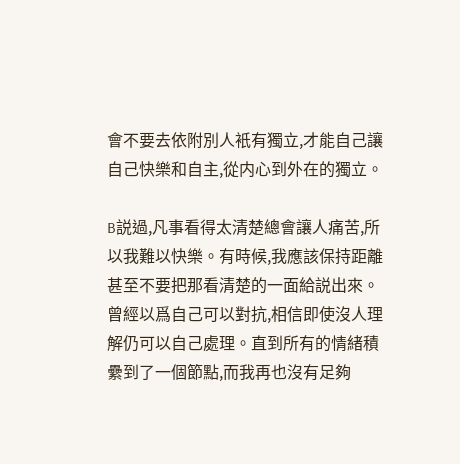會不要去依附別人衹有獨立,才能自己讓自己快樂和自主,從内心到外在的獨立。

B説過,凡事看得太清楚總會讓人痛苦,所以我難以快樂。有時候,我應該保持距離甚至不要把那看清楚的一面給説出來。曾經以爲自己可以對抗,相信即使沒人理解仍可以自己處理。直到所有的情緒積纍到了一個節點,而我再也沒有足夠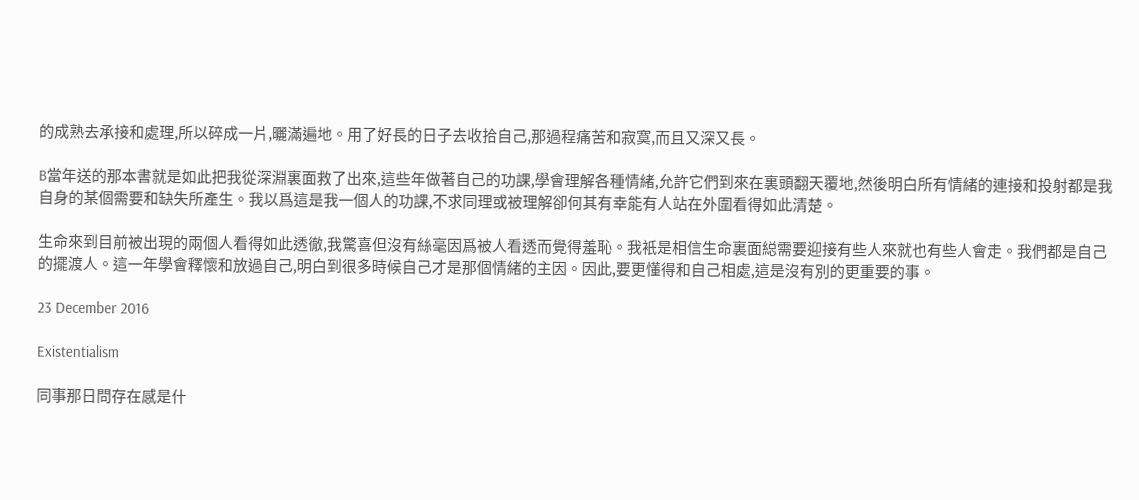的成熟去承接和處理,所以碎成一片,曬滿遍地。用了好長的日子去收拾自己,那過程痛苦和寂寞,而且又深又長。

B當年送的那本書就是如此把我從深淵裏面救了出來,這些年做著自己的功課,學會理解各種情緒,允許它們到來在裏頭翻天覆地,然後明白所有情緒的連接和投射都是我自身的某個需要和缺失所產生。我以爲這是我一個人的功課,不求同理或被理解卻何其有幸能有人站在外圍看得如此清楚。

生命來到目前被出現的兩個人看得如此透徹,我驚喜但沒有絲毫因爲被人看透而覺得羞恥。我衹是相信生命裏面縂需要迎接有些人來就也有些人會走。我們都是自己的擺渡人。這一年學會釋懷和放過自己,明白到很多時候自己才是那個情緒的主因。因此,要更懂得和自己相處,這是沒有別的更重要的事。

23 December 2016

Existentialism

同事那日問存在感是什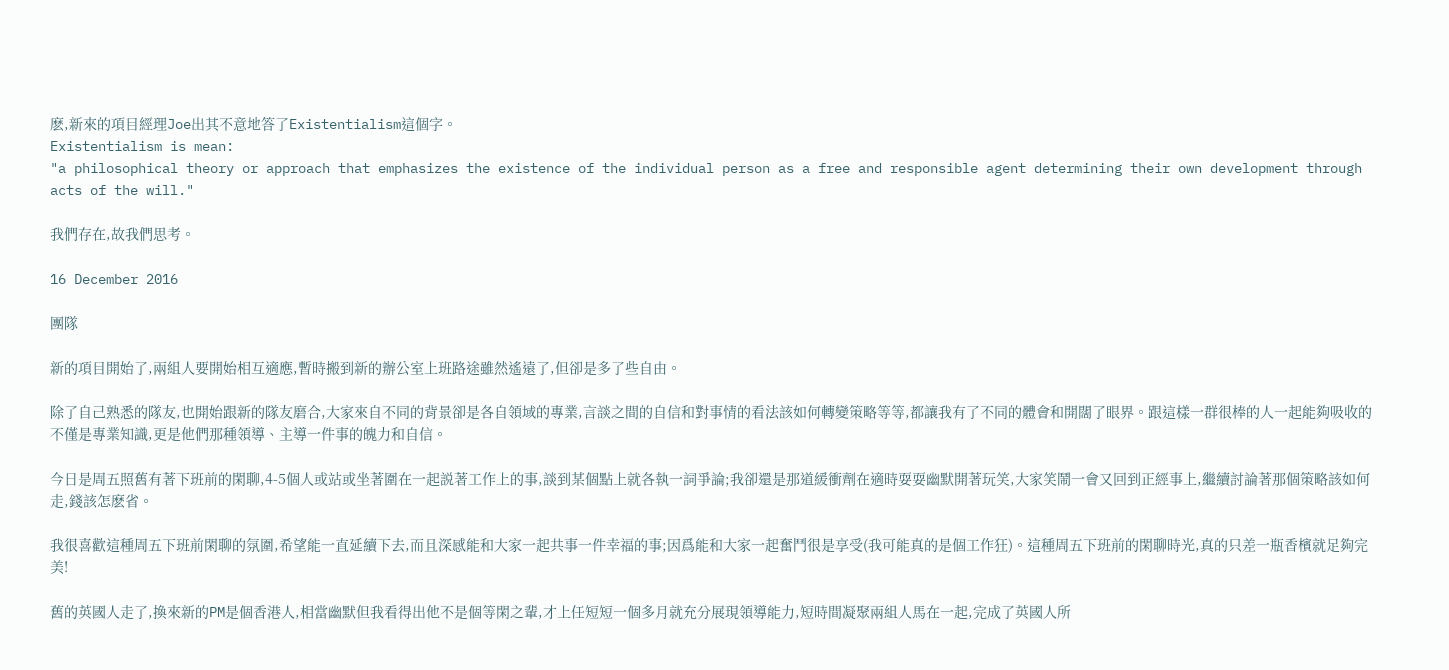麽,新來的項目經理Joe出其不意地答了Existentialism這個字。
Existentialism is mean:
"a philosophical theory or approach that emphasizes the existence of the individual person as a free and responsible agent determining their own development through acts of the will."

我們存在,故我們思考。

16 December 2016

團隊

新的項目開始了,兩組人要開始相互適應,暫時搬到新的辦公室上班路途雖然遙遠了,但卻是多了些自由。

除了自己熟悉的隊友,也開始跟新的隊友磨合,大家來自不同的背景卻是各自領域的專業,言談之間的自信和對事情的看法該如何轉變策略等等,都讓我有了不同的體會和開闊了眼界。跟這樣一群很棒的人一起能夠吸收的不僅是專業知識,更是他們那種領導、主導一件事的魄力和自信。

今日是周五照舊有著下班前的閑聊,4-5個人或站或坐著圍在一起説著工作上的事,談到某個點上就各執一詞爭論;我卻還是那道緩衝劑在適時耍耍幽默開著玩笑,大家笑鬧一會又回到正經事上,繼續討論著那個策略該如何走,錢該怎麽省。

我很喜歡這種周五下班前閑聊的氛圍,希望能一直延續下去,而且深感能和大家一起共事一件幸福的事;因爲能和大家一起奮鬥很是享受(我可能真的是個工作狂)。這種周五下班前的閑聊時光,真的只差一瓶香檳就足夠完美!

舊的英國人走了,換來新的PM是個香港人,相當幽默但我看得出他不是個等閑之輩,才上任短短一個多月就充分展現領導能力,短時間凝聚兩組人馬在一起,完成了英國人所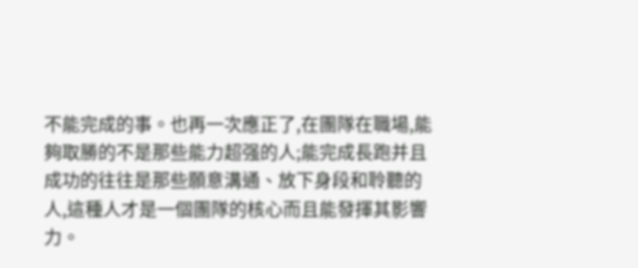不能完成的事。也再一次應正了,在團隊在職場,能夠取勝的不是那些能力超强的人;能完成長跑并且成功的往往是那些願意溝通、放下身段和聆聽的人,這種人才是一個團隊的核心而且能發揮其影響力。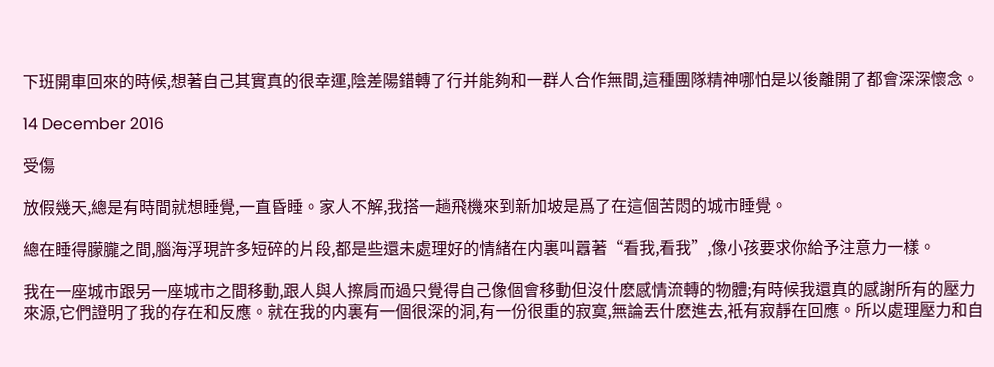下班開車回來的時候,想著自己其實真的很幸運,陰差陽錯轉了行并能夠和一群人合作無間,這種團隊精神哪怕是以後離開了都會深深懷念。

14 December 2016

受傷

放假幾天,總是有時間就想睡覺,一直昏睡。家人不解,我搭一趟飛機來到新加坡是爲了在這個苦悶的城市睡覺。

總在睡得朦朧之間,腦海浮現許多短碎的片段,都是些還未處理好的情緒在内裏叫囂著“看我,看我”,像小孩要求你給予注意力一樣。

我在一座城市跟另一座城市之間移動,跟人與人擦肩而過只覺得自己像個會移動但沒什麽感情流轉的物體;有時候我還真的感謝所有的壓力來源,它們證明了我的存在和反應。就在我的内裏有一個很深的洞,有一份很重的寂寞,無論丟什麽進去,衹有寂靜在回應。所以處理壓力和自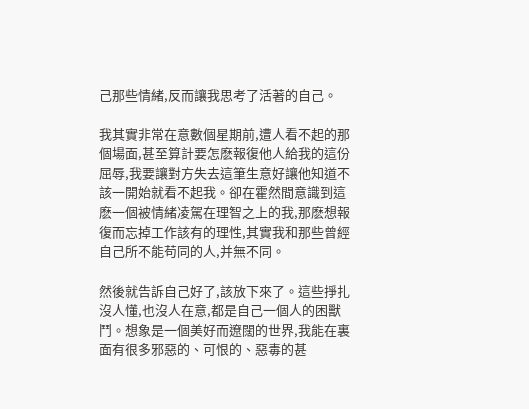己那些情緒,反而讓我思考了活著的自己。

我其實非常在意數個星期前,遭人看不起的那個場面,甚至算計要怎麽報復他人給我的這份屈辱,我要讓對方失去這筆生意好讓他知道不該一開始就看不起我。卻在霍然間意識到這麽一個被情緒凌駕在理智之上的我,那麽想報復而忘掉工作該有的理性,其實我和那些曾經自己所不能苟同的人,并無不同。

然後就告訴自己好了,該放下來了。這些掙扎沒人懂,也沒人在意,都是自己一個人的困獸鬥。想象是一個美好而遼闊的世界,我能在裏面有很多邪惡的、可恨的、惡毒的甚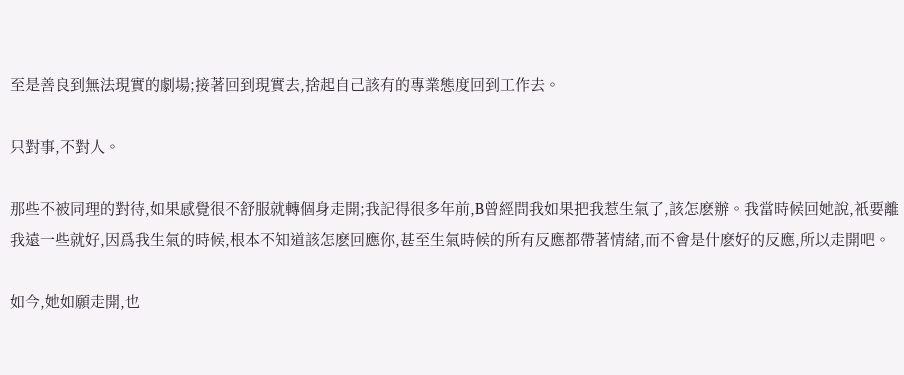至是善良到無法現實的劇場;接著回到現實去,捨起自己該有的專業態度回到工作去。

只對事,不對人。

那些不被同理的對待,如果感覺很不舒服就轉個身走開;我記得很多年前,B曾經問我如果把我惹生氣了,該怎麽辦。我當時候回她說,衹要離我遠一些就好,因爲我生氣的時候,根本不知道該怎麽回應你,甚至生氣時候的所有反應都帶著情緒,而不會是什麽好的反應,所以走開吧。

如今,她如願走開,也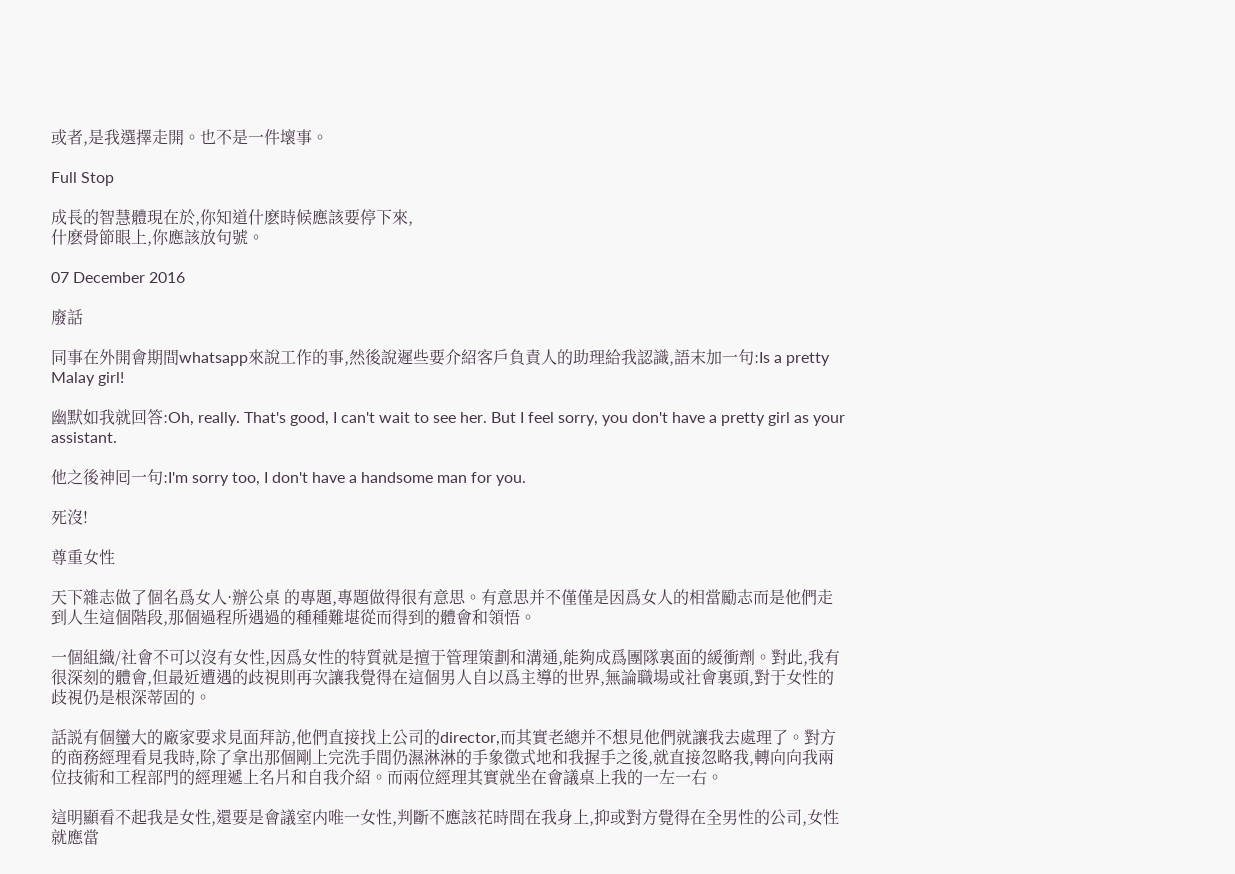或者,是我選擇走開。也不是一件壞事。

Full Stop

成長的智慧體現在於,你知道什麽時候應該要停下來,
什麽骨節眼上,你應該放句號。

07 December 2016

廢話

同事在外開會期間whatsapp來說工作的事,然後說遲些要介紹客戶負責人的助理給我認識,語末加一句:Is a pretty Malay girl!

幽默如我就回答:Oh, really. That's good, I can't wait to see her. But I feel sorry, you don't have a pretty girl as your assistant.

他之後神囘一句:I'm sorry too, I don't have a handsome man for you.

死沒!

尊重女性

天下雜志做了個名爲女人·辦公桌 的專題,專題做得很有意思。有意思并不僅僅是因爲女人的相當勵志而是他們走到人生這個階段,那個過程所遇過的種種難堪從而得到的體會和領悟。

一個組織/社會不可以沒有女性,因爲女性的特質就是擅于管理策劃和溝通,能夠成爲團隊裏面的緩衝劑。對此,我有很深刻的體會,但最近遭遇的歧視則再次讓我覺得在這個男人自以爲主導的世界,無論職場或社會裏頭,對于女性的歧視仍是根深蒂固的。

話説有個蠻大的廠家要求見面拜訪,他們直接找上公司的director,而其實老總并不想見他們就讓我去處理了。對方的商務經理看見我時,除了拿出那個剛上完洗手間仍濕淋淋的手象徵式地和我握手之後,就直接忽略我,轉向向我兩位技術和工程部門的經理遞上名片和自我介紹。而兩位經理其實就坐在會議桌上我的一左一右。

這明顯看不起我是女性,還要是會議室内唯一女性,判斷不應該花時間在我身上,抑或對方覺得在全男性的公司,女性就應當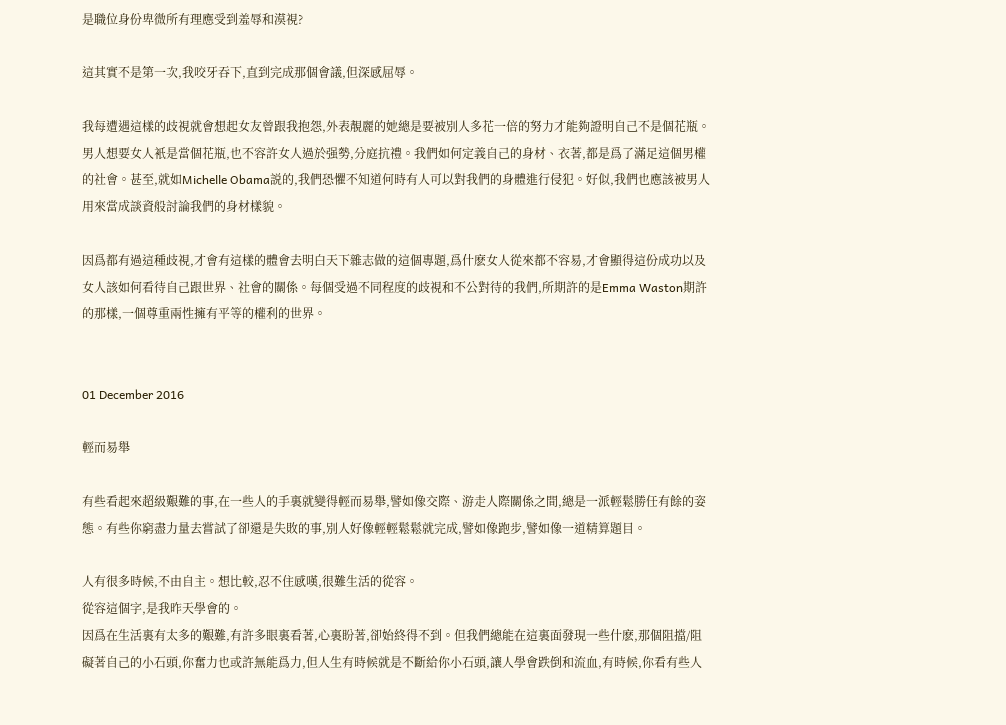是職位身份卑微所有理應受到羞辱和漠視?

這其實不是第一次,我咬牙吞下,直到完成那個會議,但深感屈辱。

我每遭遇這樣的歧視就會想起女友曾跟我抱怨,外表靚麗的她總是要被別人多花一倍的努力才能夠證明自己不是個花瓶。男人想要女人衹是當個花瓶,也不容許女人過於强勢,分庭抗禮。我們如何定義自己的身材、衣著,都是爲了滿足這個男權的社會。甚至,就如Michelle Obama説的,我們恐懼不知道何時有人可以對我們的身體進行侵犯。好似,我們也應該被男人用來當成談資般討論我們的身材樣貌。

因爲都有過這種歧視,才會有這樣的體會去明白天下雜志做的這個專題,爲什麽女人從來都不容易,才會顯得這份成功以及女人該如何看待自己跟世界、社會的關係。每個受過不同程度的歧視和不公對待的我們,所期許的是Emma Waston期許的那樣,一個尊重兩性擁有平等的權利的世界。


01 December 2016

輕而易舉

有些看起來超級艱難的事,在一些人的手裏就變得輕而易舉,譬如像交際、游走人際關係之間,總是一派輕鬆勝任有餘的姿態。有些你窮盡力量去嘗試了卻還是失敗的事,別人好像輕輕鬆鬆就完成,譬如像跑步,譬如像一道精算題目。

人有很多時候,不由自主。想比較,忍不住感嘆,很難生活的從容。
從容這個字,是我昨天學會的。
因爲在生活裏有太多的艱難,有許多眼裏看著,心裏盼著,卻始終得不到。但我們總能在這裏面發現一些什麽,那個阻擋/阻礙著自己的小石頭,你奮力也或許無能爲力,但人生有時候就是不斷給你小石頭,讓人學會跌倒和流血,有時候,你看有些人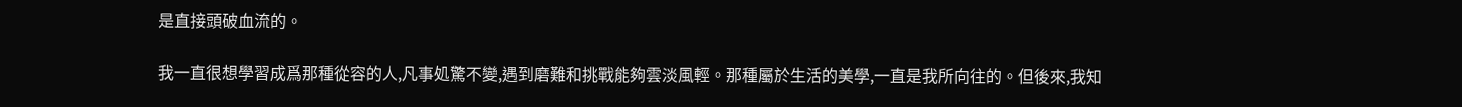是直接頭破血流的。

我一直很想學習成爲那種從容的人,凡事処驚不變,遇到磨難和挑戰能夠雲淡風輕。那種屬於生活的美學,一直是我所向往的。但後來,我知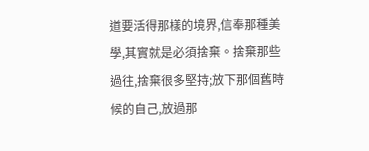道要活得那樣的境界,信奉那種美學,其實就是必須捨棄。捨棄那些過往,捨棄很多堅持;放下那個舊時候的自己,放過那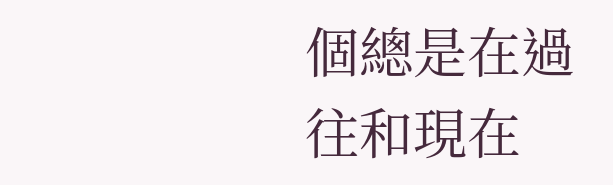個總是在過往和現在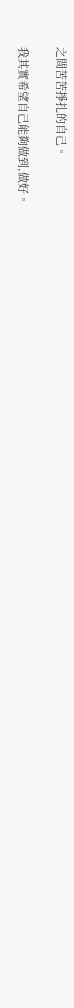之間苦苦掙扎的自己。

我其實希望自己能夠做到,做好。